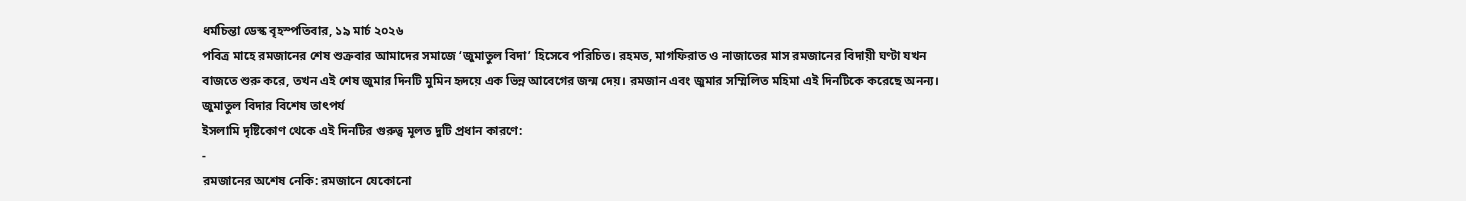ধর্মচিন্তা ডেস্ক বৃহস্পতিবার, ১৯ মার্চ ২০২৬
পবিত্র মাহে রমজানের শেষ শুক্রবার আমাদের সমাজে ‘জুমাতুল বিদা’ হিসেবে পরিচিত। রহমত, মাগফিরাত ও নাজাতের মাস রমজানের বিদায়ী ঘণ্টা যখন বাজতে শুরু করে, তখন এই শেষ জুমার দিনটি মুমিন হৃদয়ে এক ভিন্ন আবেগের জন্ম দেয়। রমজান এবং জুমার সম্মিলিত মহিমা এই দিনটিকে করেছে অনন্য।
জুমাতুল বিদার বিশেষ তাৎপর্য
ইসলামি দৃষ্টিকোণ থেকে এই দিনটির গুরুত্ব মূলত দুটি প্রধান কারণে:
-
রমজানের অশেষ নেকি: রমজানে যেকোনো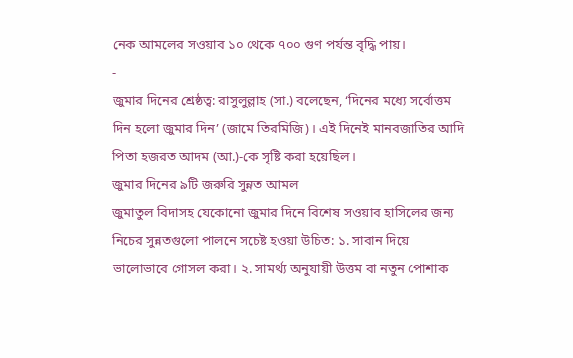নেক আমলের সওয়াব ১০ থেকে ৭০০ গুণ পর্যন্ত বৃদ্ধি পায়।
-
জুমার দিনের শ্রেষ্ঠত্ব: রাসুলুল্লাহ (সা.) বলেছেন, ‘দিনের মধ্যে সর্বোত্তম দিন হলো জুমার দিন’ (জামে তিরমিজি)। এই দিনেই মানবজাতির আদি পিতা হজরত আদম (আ.)-কে সৃষ্টি করা হয়েছিল।
জুমার দিনের ৯টি জরুরি সুন্নত আমল
জুমাতুল বিদাসহ যেকোনো জুমার দিনে বিশেষ সওয়াব হাসিলের জন্য নিচের সুন্নতগুলো পালনে সচেষ্ট হওয়া উচিত: ১. সাবান দিয়ে ভালোভাবে গোসল করা। ২. সামর্থ্য অনুযায়ী উত্তম বা নতুন পোশাক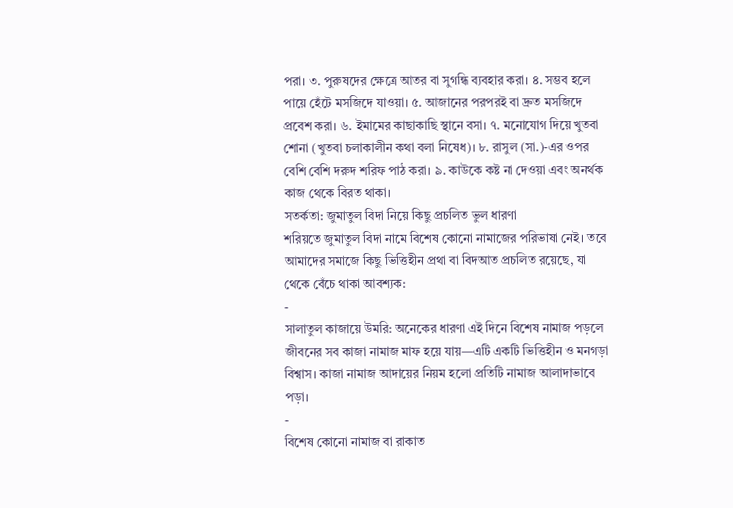পরা। ৩. পুরুষদের ক্ষেত্রে আতর বা সুগন্ধি ব্যবহার করা। ৪. সম্ভব হলে পায়ে হেঁটে মসজিদে যাওয়া। ৫. আজানের পরপরই বা দ্রুত মসজিদে প্রবেশ করা। ৬. ইমামের কাছাকাছি স্থানে বসা। ৭. মনোযোগ দিয়ে খুতবা শোনা (খুতবা চলাকালীন কথা বলা নিষেধ)। ৮. রাসুল (সা.)-এর ওপর বেশি বেশি দরুদ শরিফ পাঠ করা। ৯. কাউকে কষ্ট না দেওয়া এবং অনর্থক কাজ থেকে বিরত থাকা।
সতর্কতা: জুমাতুল বিদা নিয়ে কিছু প্রচলিত ভুল ধারণা
শরিয়তে জুমাতুল বিদা নামে বিশেষ কোনো নামাজের পরিভাষা নেই। তবে আমাদের সমাজে কিছু ভিত্তিহীন প্রথা বা বিদআত প্রচলিত রয়েছে, যা থেকে বেঁচে থাকা আবশ্যক:
-
সালাতুল কাজায়ে উমরি: অনেকের ধারণা এই দিনে বিশেষ নামাজ পড়লে জীবনের সব কাজা নামাজ মাফ হয়ে যায়—এটি একটি ভিত্তিহীন ও মনগড়া বিশ্বাস। কাজা নামাজ আদায়ের নিয়ম হলো প্রতিটি নামাজ আলাদাভাবে পড়া।
-
বিশেষ কোনো নামাজ বা রাকাত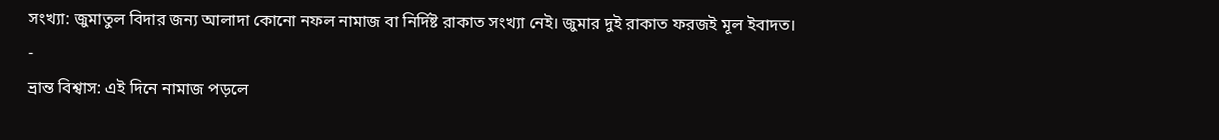সংখ্যা: জুমাতুল বিদার জন্য আলাদা কোনো নফল নামাজ বা নির্দিষ্ট রাকাত সংখ্যা নেই। জুমার দুই রাকাত ফরজই মূল ইবাদত।
-
ভ্রান্ত বিশ্বাস: এই দিনে নামাজ পড়লে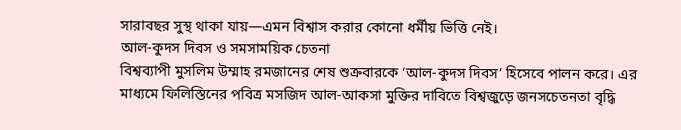সারাবছর সুস্থ থাকা যায়—এমন বিশ্বাস করার কোনো ধর্মীয় ভিত্তি নেই।
আল-কুদস দিবস ও সমসাময়িক চেতনা
বিশ্বব্যাপী মুসলিম উম্মাহ রমজানের শেষ শুক্রবারকে ‘আল-কুদস দিবস’ হিসেবে পালন করে। এর মাধ্যমে ফিলিস্তিনের পবিত্র মসজিদ আল-আকসা মুক্তির দাবিতে বিশ্বজুড়ে জনসচেতনতা বৃদ্ধি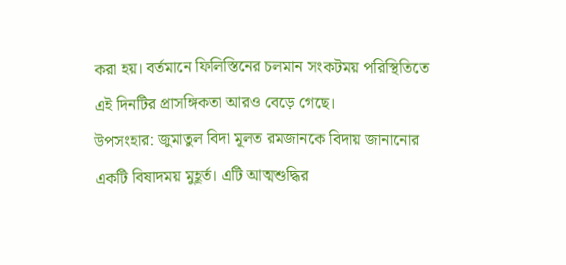করা হয়। বর্তমানে ফিলিস্তিনের চলমান সংকটময় পরিস্থিতিতে এই দিনটির প্রাসঙ্গিকতা আরও বেড়ে গেছে।
উপসংহার: জুমাতুল বিদা মূলত রমজানকে বিদায় জানানোর একটি বিষাদময় মুহূর্ত। এটি আত্মশুদ্ধির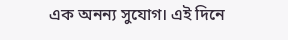এক অনন্য সুযোগ। এই দিনে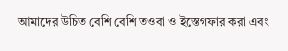আমাদের উচিত বেশি বেশি তওবা ও ইস্তেগফার করা এবং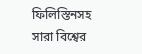ফিলিস্তিনসহ সারা বিশ্বের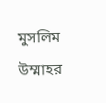মুসলিম উম্মাহর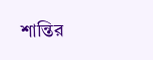শান্তির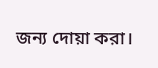জন্য দোয়া করা।